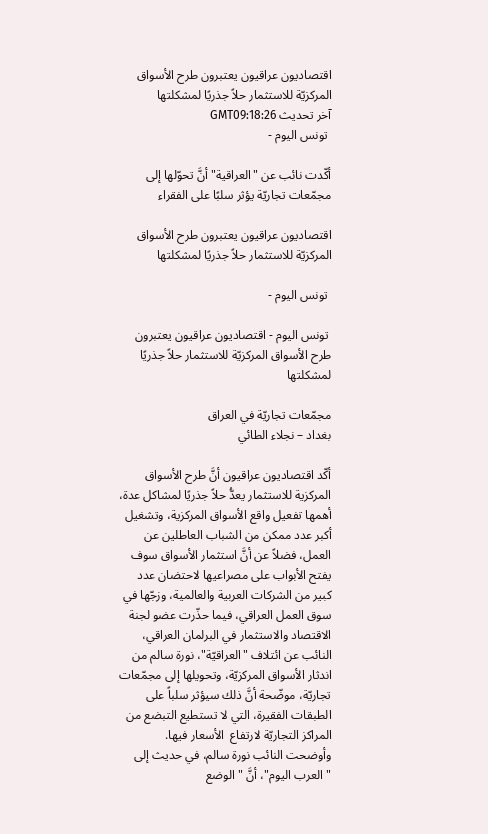اقتصاديون عراقيون يعتبرون طرح الأسواق المركزيّة للاستثمار حلاً جذريًا لمشكلتها
آخر تحديث GMT09:18:26
 تونس اليوم -

أكّدت نائب عن "العراقية" أنَّ تحوّلها إلى مجمّعات تجاريّة يؤثر سلبًا على الفقراء

اقتصاديون عراقيون يعتبرون طرح الأسواق المركزيّة للاستثمار حلاً جذريًا لمشكلتها

 تونس اليوم -

 تونس اليوم - اقتصاديون عراقيون يعتبرون طرح الأسواق المركزيّة للاستثمار حلاً جذريًا لمشكلتها

مجمّعات تجاريّة في العراق
بغداد – نجلاء الطائي

أكّد اقتصاديون عراقيون أنَّ طرح الأسواق المركزية للاستثمار يعدُّ حلاً جذريًا لمشاكل عدة، أهمها تفعيل واقع الأسواق المركزية، وتشغيل أكبر عدد ممكن من الشباب العاطلين عن العمل، فضلاً عن أنَّ استثمار الأسواق سوف يفتح الأبواب على مصراعيها لاحتضان عدد كبير من الشركات العربية والعالمية، وزجّها في سوق العمل العراقي، فيما حذّرت عضو لجنة الاقتصاد والاستثمار في البرلمان العراقي، النائب عن ائتلاف "العراقيّة"، نورة سالم من اندثار الأسواق المركزيّة، وتحويلها إلى مجمّعات تجاريّة، موضّحة أنَّ ذلك سيؤثر سلباً على الطبقات الفقيرة، التي لا تستطيع التبضع من المراكز التجاريّة لارتفاع  الأسعار فيها.
وأوضحت النائب نورة سالم، في حديث إلى "العرب اليوم"، أنَّ "الوضع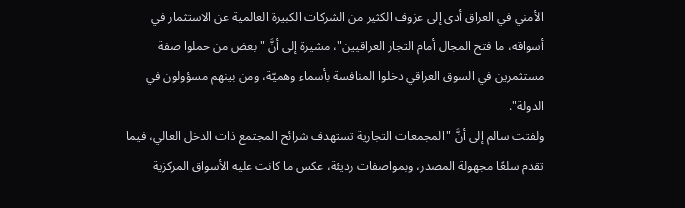الأمني في العراق أدى إلى عزوف الكثير من الشركات الكبيرة العالمية عن الاستثمار في أسواقه، ما فتح المجال أمام التجار العراقيين"، مشيرة إلى أنَّ "بعض من حملوا صفة مستثمرين في السوق العراقي دخلوا المنافسة بأسماء وهميّة، ومن بينهم مسؤولون في الدولة".
ولفتت سالم إلى أنَّ "المجمعات التجارية تستهدف شرائح المجتمع ذات الدخل العالي، فيما تقدم سلعًا مجهولة المصدر، وبمواصفات رديئة، عكس ما كانت عليه الأسواق المركزية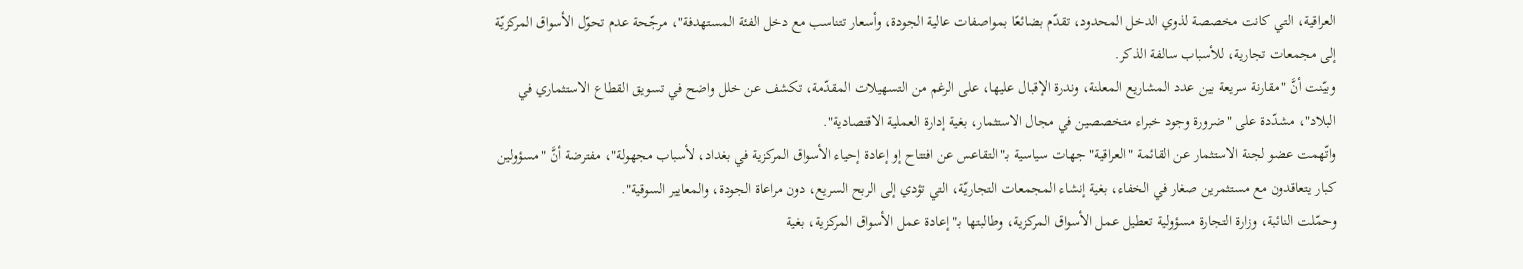العراقية، التي كانت مخصصة لذوي الدخل المحدود، تقدّم بضائعًا بمواصفات عالية الجودة، وأسعار تتناسب مع دخل الفئة المستهدفة"، مرجّحة عدم تحوّل الأسواق المركزيّة إلى مجمعات تجارية، للأسباب سالفة الذكر.
وبيّنت أنَّ "مقارنة سريعة بين عدد المشاريع المعلنة، وندرة الإقبال عليها، على الرغم من التسهيلات المقدّمة، تكشف عن خلل واضح في تسويق القطاع الاستثماري في البلاد"، مشدّدة على "ضرورة وجود خبراء متخصصين في مجال الاستثمار، بغية إدارة العملية الاقتصادية".
واتّهمت عضو لجنة الاستثمار عن القائمة "العراقية" جهات سياسية بـ"التقاعس عن افتتاح إو إعادة إحياء الأسواق المركزية في بغداد، لأسباب مجهولة"، مفترضة أنَّ "مسؤولين كبار يتعاقدون مع مستثمرين صغار في الخفاء، بغية إنشاء المجمعات التجاريّة، التي تؤدي إلى الربح السريع، دون مراعاة الجودة، والمعايير السوقية".
وحمّلت النائبة، وزارة التجارة مسؤولية تعطيل عمل الأسواق المركزية، وطالبتها بـ"إعادة عمل الأسواق المركزية، بغية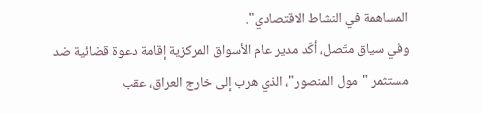المساهمة في النشاط الاقتصادي".
وفي سياق متّصل، أكّد مدير عام الأسواق المركزية إقامة دعوة قضائية ضد مستثمر "مول المنصور"، الذي هرب إلى خارج العراق، عقب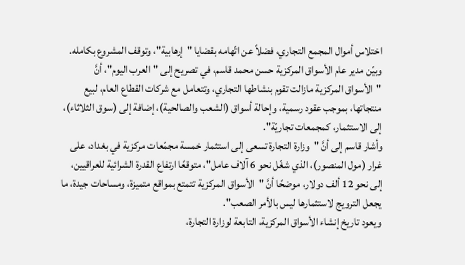اختلاس أموال المجمع التجاري، فضلاً عن اتّهامه بقضايا "إرهابية"، وتوقف المشروع بكامله.
وبيّن مدير عام الأسواق المركزية حسن محمد قاسم، في تصريح إلى "العرب اليوم"، أنَّ "الأسواق المركزية مازالت تقوم بنشاطها التجاري، وتتعامل مع شركات القطاع العام، لبيع منتجاتها، بموجب عقود رسمية، وإحالة أسواق (الشعب والصالحية)، إضافة إلى (سوق الثلاثاء)، إلى الاستثمار، كمجمعات تجاريّة".
وأشار قاسم إلى أنَّ "وزارة التجارة تسعى إلى استثمار خمسة مجمّعات مركزية في بغداد، على غرار (مول المنصور)، الذي شغّل نحو 6 آلاف عامل"، متوقعًا ارتفاع القدرة الشرائية للعراقيين، إلى نحو 12 ألف دولار، موضحًا أنَّ "الأسواق المركزية تتمتع بمواقع متميزة، ومساحات جيدة، ما يجعل الترويج لاستثمارها ليس بالأمر الصعب".
ويعود تاريخ إنشاء الأسواق المركزية، التابعة لوزارة التجارة،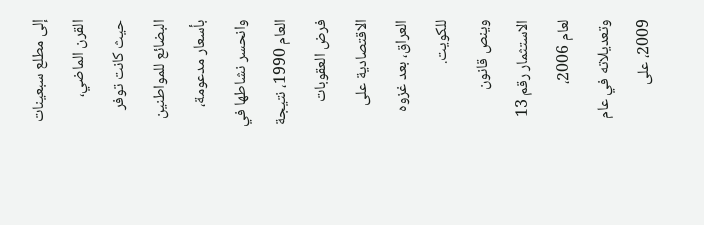إلى مطلع سبعينات القرن الماضي، حيث كانت توفر البضائع للمواطنين بأسعار مدعومة، وانحسر نشاطها في العام 1990، نتيجة فرض العقوبات الاقتصادية على العراق، بعد غزوه للكويت.
وينص قانون الاستثمار رقم 13 لعام 2006، وتعديلاته في عام 2009، على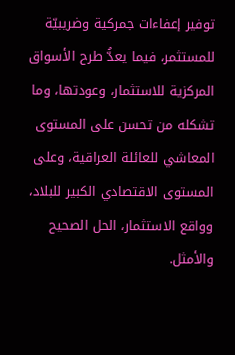توفير إعفاءات جمركية وضريبيّة للمستثمر، فيما يعدُّ طرح الأسواق المركزية للاستثمار، وعودتها، وما تشكله من تحسن على المستوى المعاشي للعائلة العراقية، وعلى المستوى الاقتصادي الكبير للبلاد، وواقع الاستثمار، الحل الصحيح والأمثل.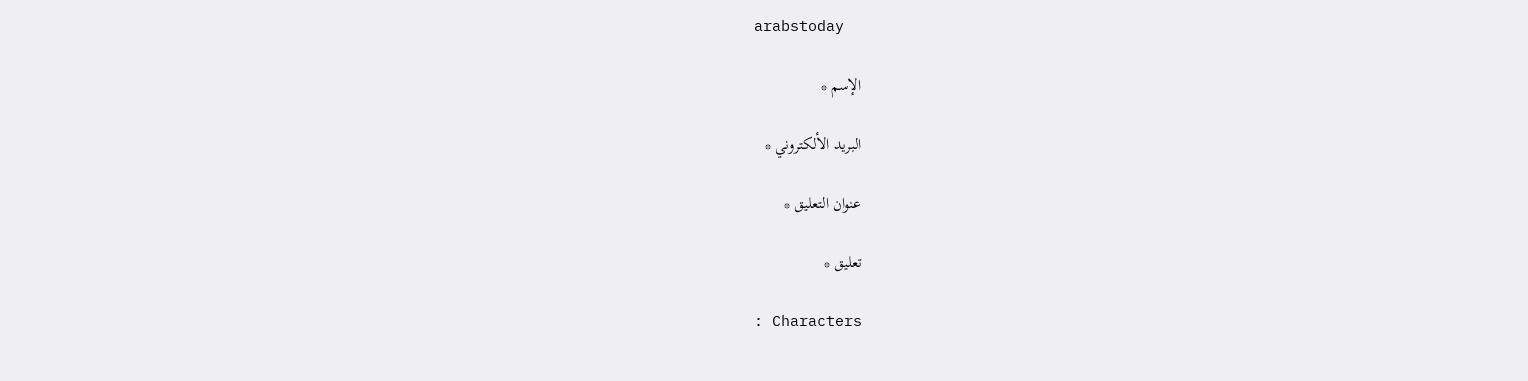arabstoday

الإسم *

البريد الألكتروني *

عنوان التعليق *

تعليق *

: Characters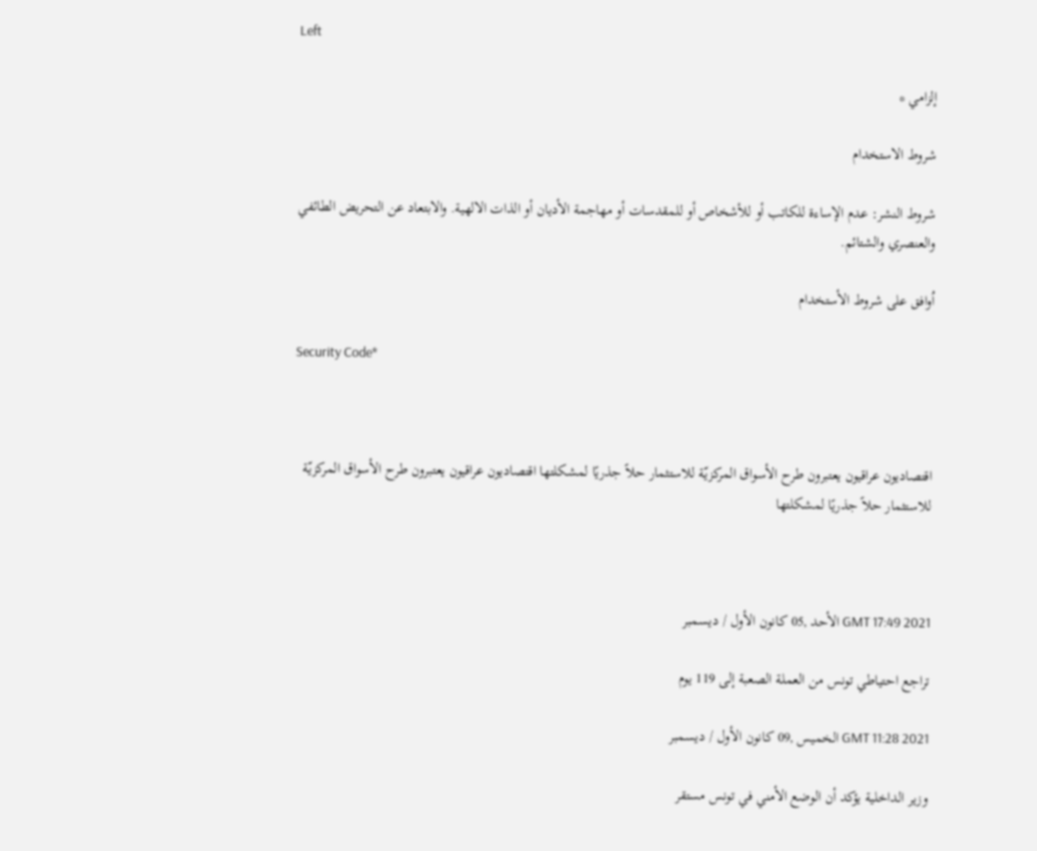Left

إلزامي *

شروط الاستخدام

شروط النشر: عدم الإساءة للكاتب أو للأشخاص أو للمقدسات أو مهاجمة الأديان أو الذات الالهية. والابتعاد عن التحريض الطائفي والعنصري والشتائم.

اُوافق على شروط الأستخدام

Security Code*



اقتصاديون عراقيون يعتبرون طرح الأسواق المركزيّة للاستثمار حلاً جذريًا لمشكلتها اقتصاديون عراقيون يعتبرون طرح الأسواق المركزيّة للاستثمار حلاً جذريًا لمشكلتها



GMT 17:49 2021 الأحد ,05 كانون الأول / ديسمبر

تراجع احتياطي تونس من العملة الصعبة إلى 119 يوم

GMT 11:28 2021 الخميس ,09 كانون الأول / ديسمبر

وزير الداخلية يؤكد أن الوضع الأمني في تونس مستقر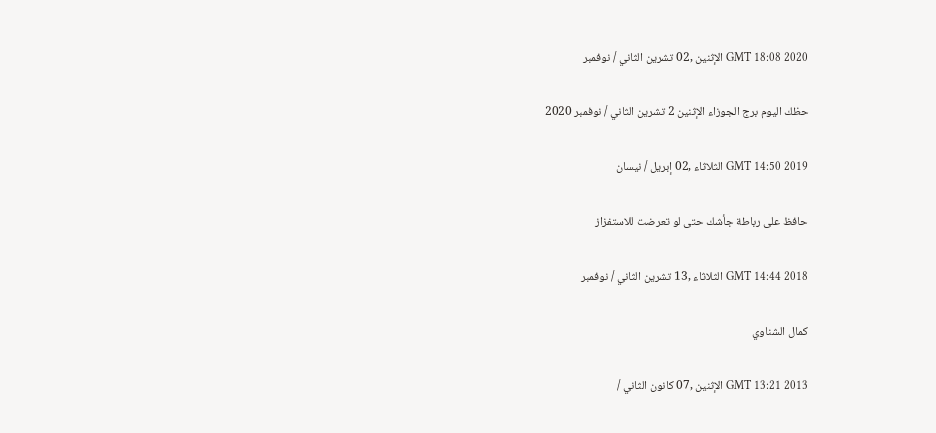GMT 18:08 2020 الإثنين ,02 تشرين الثاني / نوفمبر

حظك اليوم برج الجوزاء الإثنين 2 تشرين الثاني / نوفمبر 2020

GMT 14:50 2019 الثلاثاء ,02 إبريل / نيسان

حافظ على رباطة جأشك حتى لو تعرضت للاستفزاز

GMT 14:44 2018 الثلاثاء ,13 تشرين الثاني / نوفمبر

كمال الشناوي

GMT 13:21 2013 الإثنين ,07 كانون الثاني /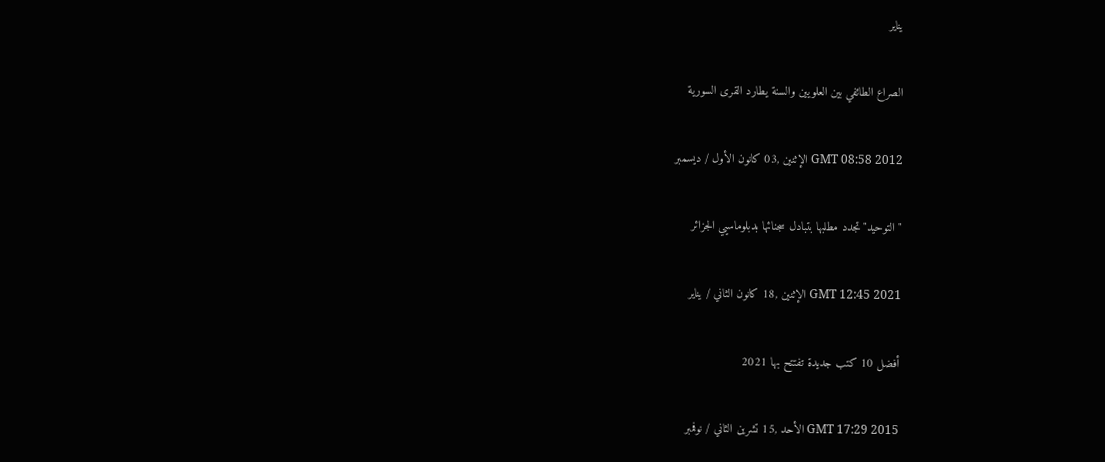يناير

الصراع الطائفي بين العلويين والسنة يطارد القرى السورية

GMT 08:58 2012 الإثنين ,03 كانون الأول / ديسمبر

"التوحيد"تجدد مطلبها بتبادل سجنائها بدبلوماسيي الجزائر

GMT 12:45 2021 الإثنين ,18 كانون الثاني / يناير

أفضل 10 كتب جديدة تفتتح بها 2021

GMT 17:29 2015 الأحد ,15 تشرين الثاني / نوفمبر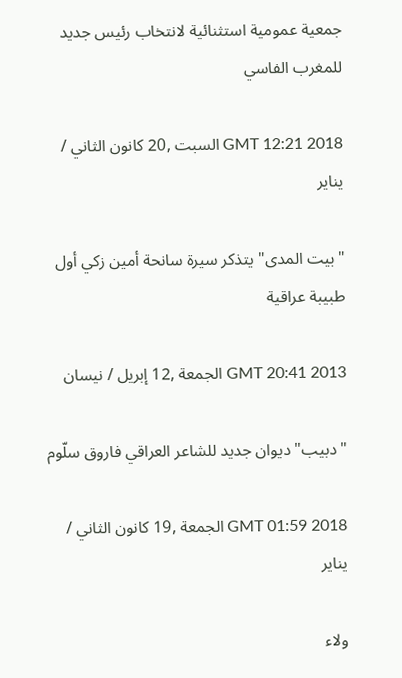جمعية عمومية استثنائية لانتخاب رئيس جديد للمغرب الفاسي

GMT 12:21 2018 السبت ,20 كانون الثاني / يناير

"بيت المدى" يتذكر سيرة سانحة أمين زكي أول طبيبة عراقية

GMT 20:41 2013 الجمعة ,12 إبريل / نيسان

"دبيب" ديوان جديد للشاعر العراقي فاروق سلّوم

GMT 01:59 2018 الجمعة ,19 كانون الثاني / يناير

ولاء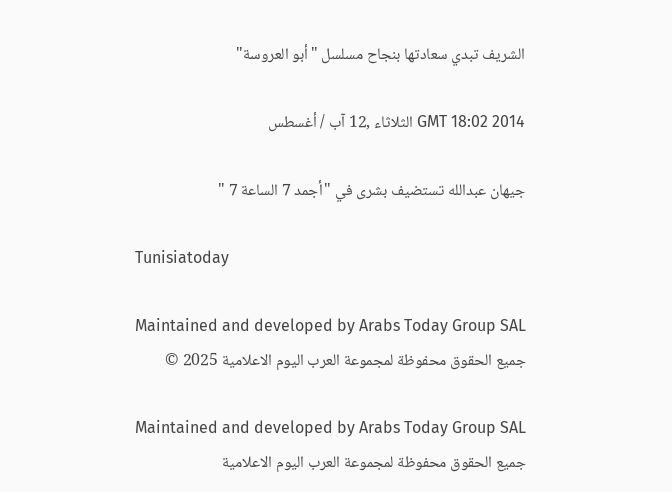الشريف تبدي سعادتها بنجاح مسلسل "أبو العروسة"

GMT 18:02 2014 الثلاثاء ,12 آب / أغسطس

جيهان عبدالله تستضيف بشرى في "أجمد 7 الساعة 7 "

Tunisiatoday

Maintained and developed by Arabs Today Group SAL
جميع الحقوق محفوظة لمجموعة العرب اليوم الاعلامية 2025 ©

Maintained and developed by Arabs Today Group SAL
جميع الحقوق محفوظة لمجموعة العرب اليوم الاعلامية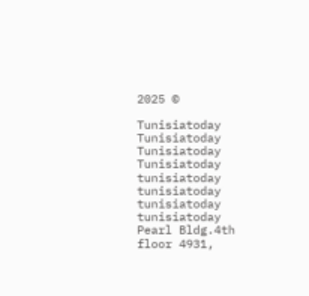2025 ©

Tunisiatoday Tunisiatoday Tunisiatoday Tunisiatoday
tunisiatoday tunisiatoday tunisiatoday
tunisiatoday
Pearl Bldg.4th floor 4931,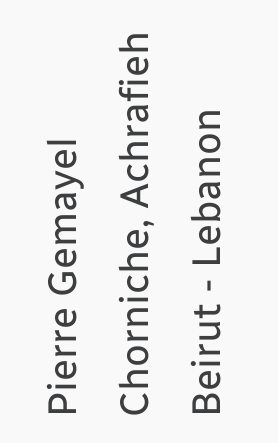Pierre Gemayel Chorniche, Achrafieh Beirut - Lebanon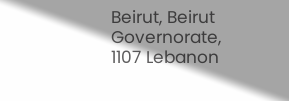Beirut, Beirut Governorate, 1107 Lebanon